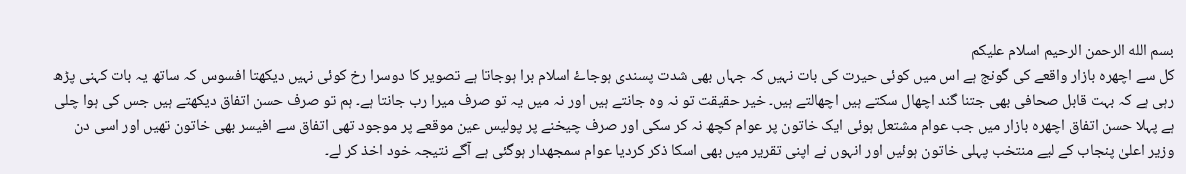بسم الله الرحمن الرحیم اسلام علیکم
کل سے اچھرہ بازار واقعے کی گونج ہے اس میں کوئی حیرت کی بات نہیں کہ جہاں بھی شدت پسندی ہوجاۓ اسلام برا ہوجاتا ہے تصویر کا دوسرا رخ کوئی نہیں دیکھتا افسوس کہ ساتھ یہ بات کہنی پڑھ رہی ہے کہ بہت قابل صحافی بھی جتنا گند اچھال سکتے ہیں اچھالتے ہیں۔ خیر حقیقت تو نہ وہ جانتے ہیں اور نہ میں یہ تو صرف میرا رب جانتا ہے۔ ہم تو صرف حسن اتفاق دیکھتے ہیں جس کی ہوا چلی ہے پہلا حسن اتفاق اچھرہ بازار میں جب عوام مشتعل ہوئی ایک خاتون پر عوام کچھ نہ کر سکی اور صرف چیخنے پر پولیس عین موقعے پر موجود تھی اتفاق سے افیسر بھی خاتون تھیں اور اسی دن وزیر اعلیٰ پنجاب کے لیے منتخب پہلی خاتون ہوئیں اور انہوں نے اپنی تقریر میں بھی اسکا ذکر کردیا عوام سمجھدار ہوگئی ہے آگے نتیجہ خود اخذ کر لے۔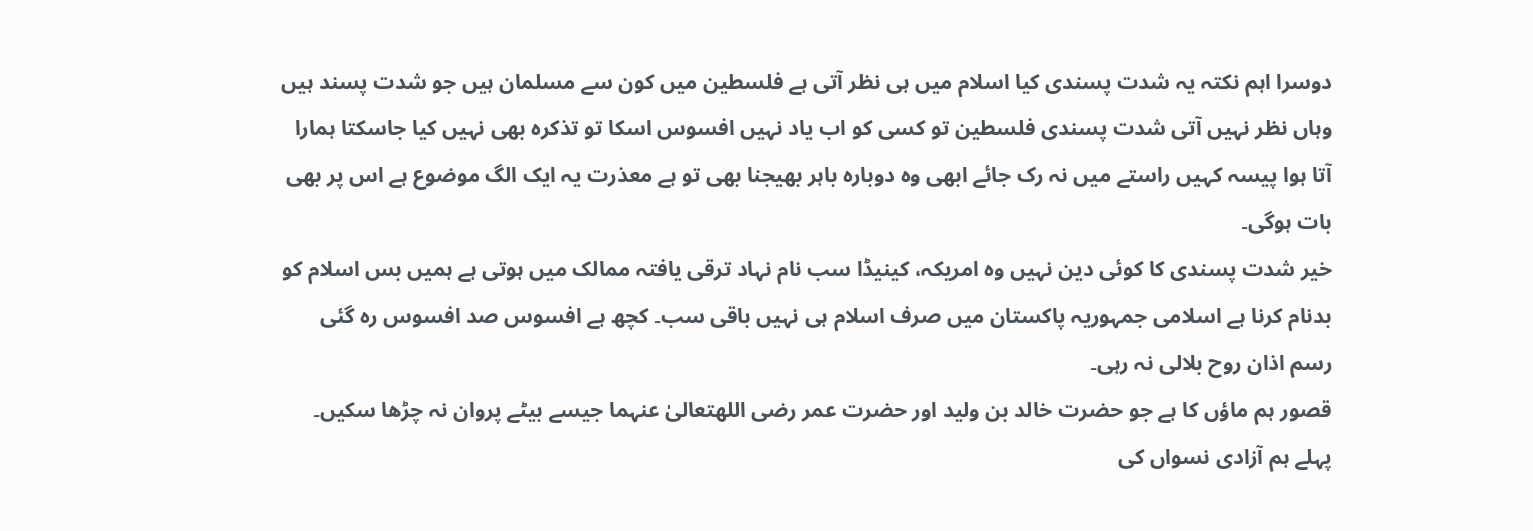دوسرا اہم نکتہ یہ شدت پسندی کیا اسلام میں ہی نظر آتی ہے فلسطین میں کون سے مسلمان ہیں جو شدت پسند ہیں وہاں نظر نہیں آتی شدت پسندی فلسطین تو کسی کو اب یاد نہیں افسوس اسکا تو تذکرہ بھی نہیں کیا جاسکتا ہمارا آتا ہوا پیسہ کہیں راستے میں نہ رک جائے ابھی وہ دوبارہ باہر بھیجنا بھی تو ہے معذرت یہ ایک الگ موضوع ہے اس پر بھی بات ہوگی۔
خیر شدت پسندی کا کوئی دین نہیں وہ امریکہ، کینیڈا سب نام نہاد ترقی یافتہ ممالک میں ہوتی ہے ہمیں بس اسلام کو بدنام کرنا ہے اسلامی جمہوریہ پاکستان میں صرف اسلام ہی نہیں باقی سب۔ کچھ ہے افسوس صد افسوس رہ گئی رسم اذان روح بلالی نہ رہی۔
قصور ہم ماؤں کا ہے جو حضرت خالد بن ولید اور حضرت عمر رضی اللهتعالیٰ عنہما جیسے بیٹے پروان نہ چڑھا سکیں۔
پہلے ہم آزادی نسواں کی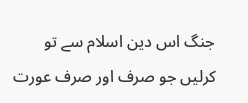جنگ اس دین اسلام سے تو کرلیں جو صرف اور صرف عورت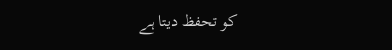کو تحفظ دیتا ہے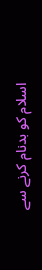اسلام کو بدنام کرنے سے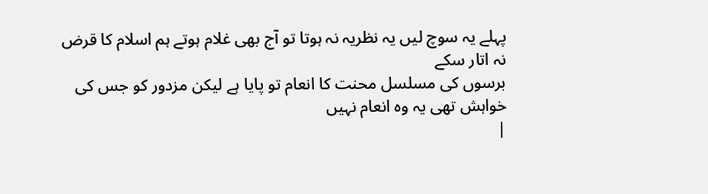پہلے یہ سوچ لیں یہ نظریہ نہ ہوتا تو آج بھی غلام ہوتے ہم اسلام کا قرض نہ اتار سکے
برسوں کی مسلسل محنت کا انعام تو پایا ہے لیکن مزدور کو جس کی خواہش تھی یہ وہ انعام نہیں
|